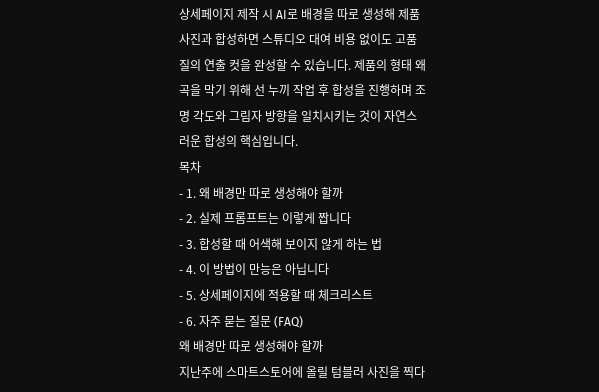상세페이지 제작 시 AI로 배경을 따로 생성해 제품 사진과 합성하면 스튜디오 대여 비용 없이도 고품질의 연출 컷을 완성할 수 있습니다. 제품의 형태 왜곡을 막기 위해 선 누끼 작업 후 합성을 진행하며 조명 각도와 그림자 방향을 일치시키는 것이 자연스러운 합성의 핵심입니다.
목차
- 1. 왜 배경만 따로 생성해야 할까
- 2. 실제 프롬프트는 이렇게 짭니다
- 3. 합성할 때 어색해 보이지 않게 하는 법
- 4. 이 방법이 만능은 아닙니다
- 5. 상세페이지에 적용할 때 체크리스트
- 6. 자주 묻는 질문 (FAQ)
왜 배경만 따로 생성해야 할까
지난주에 스마트스토어에 올릴 텀블러 사진을 찍다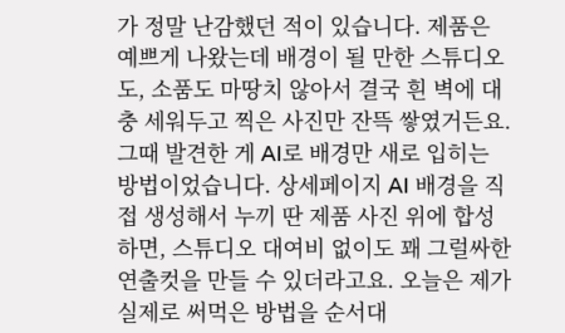가 정말 난감했던 적이 있습니다. 제품은 예쁘게 나왔는데 배경이 될 만한 스튜디오도, 소품도 마땅치 않아서 결국 흰 벽에 대충 세워두고 찍은 사진만 잔뜩 쌓였거든요. 그때 발견한 게 AI로 배경만 새로 입히는 방법이었습니다. 상세페이지 AI 배경을 직접 생성해서 누끼 딴 제품 사진 위에 합성하면, 스튜디오 대여비 없이도 꽤 그럴싸한 연출컷을 만들 수 있더라고요. 오늘은 제가 실제로 써먹은 방법을 순서대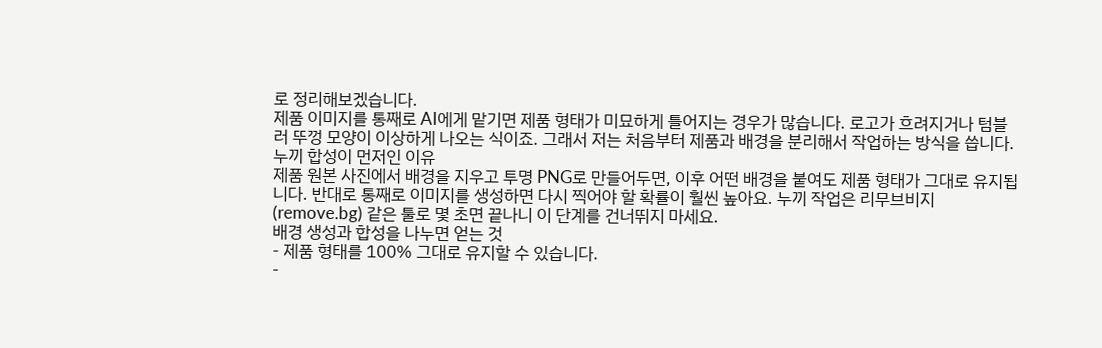로 정리해보겠습니다.
제품 이미지를 통째로 AI에게 맡기면 제품 형태가 미묘하게 틀어지는 경우가 많습니다. 로고가 흐려지거나 텀블러 뚜껑 모양이 이상하게 나오는 식이죠. 그래서 저는 처음부터 제품과 배경을 분리해서 작업하는 방식을 씁니다.
누끼 합성이 먼저인 이유
제품 원본 사진에서 배경을 지우고 투명 PNG로 만들어두면, 이후 어떤 배경을 붙여도 제품 형태가 그대로 유지됩니다. 반대로 통째로 이미지를 생성하면 다시 찍어야 할 확률이 훨씬 높아요. 누끼 작업은 리무브비지(remove.bg) 같은 툴로 몇 초면 끝나니 이 단계를 건너뛰지 마세요.
배경 생성과 합성을 나누면 얻는 것
- 제품 형태를 100% 그대로 유지할 수 있습니다.
-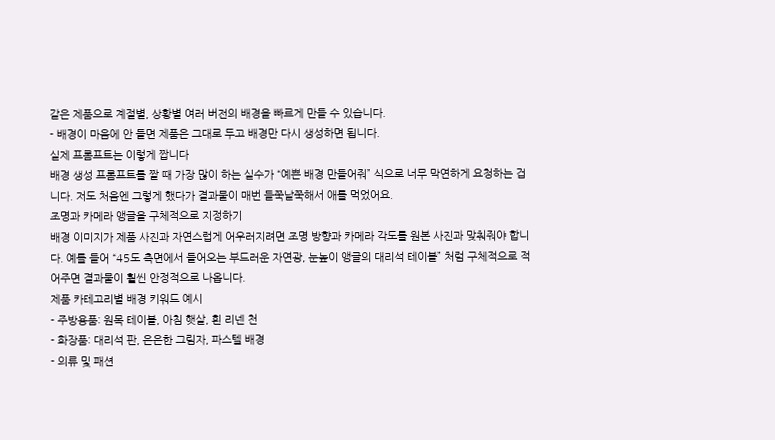같은 제품으로 계절별, 상황별 여러 버전의 배경을 빠르게 만들 수 있습니다.
- 배경이 마음에 안 들면 제품은 그대로 두고 배경만 다시 생성하면 됩니다.
실제 프롬프트는 이렇게 짭니다
배경 생성 프롬프트를 짤 때 가장 많이 하는 실수가 “예쁜 배경 만들어줘” 식으로 너무 막연하게 요청하는 겁니다. 저도 처음엔 그렇게 했다가 결과물이 매번 들쭉날쭉해서 애를 먹었어요.
조명과 카메라 앵글을 구체적으로 지정하기
배경 이미지가 제품 사진과 자연스럽게 어우러지려면 조명 방향과 카메라 각도를 원본 사진과 맞춰줘야 합니다. 예를 들어 “45도 측면에서 들어오는 부드러운 자연광, 눈높이 앵글의 대리석 테이블” 처럼 구체적으로 적어주면 결과물이 훨씬 안정적으로 나옵니다.
제품 카테고리별 배경 키워드 예시
- 주방용품: 원목 테이블, 아침 햇살, 흰 리넨 천
- 화장품: 대리석 판, 은은한 그림자, 파스텔 배경
- 의류 및 패션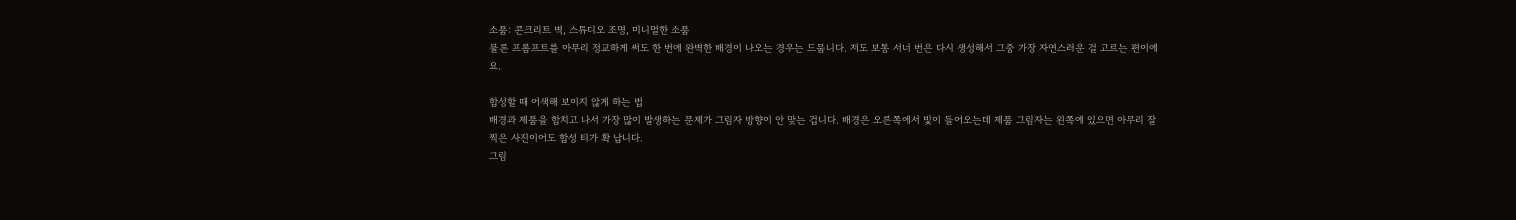소품: 콘크리트 벽, 스튜디오 조명, 미니멀한 소품
물론 프롬프트를 아무리 정교하게 써도 한 번에 완벽한 배경이 나오는 경우는 드뭅니다. 저도 보통 서너 번은 다시 생성해서 그중 가장 자연스러운 걸 고르는 편이에요.

합성할 때 어색해 보이지 않게 하는 법
배경과 제품을 합치고 나서 가장 많이 발생하는 문제가 그림자 방향이 안 맞는 겁니다. 배경은 오른쪽에서 빛이 들어오는데 제품 그림자는 왼쪽에 있으면 아무리 잘 찍은 사진이어도 합성 티가 확 납니다.
그림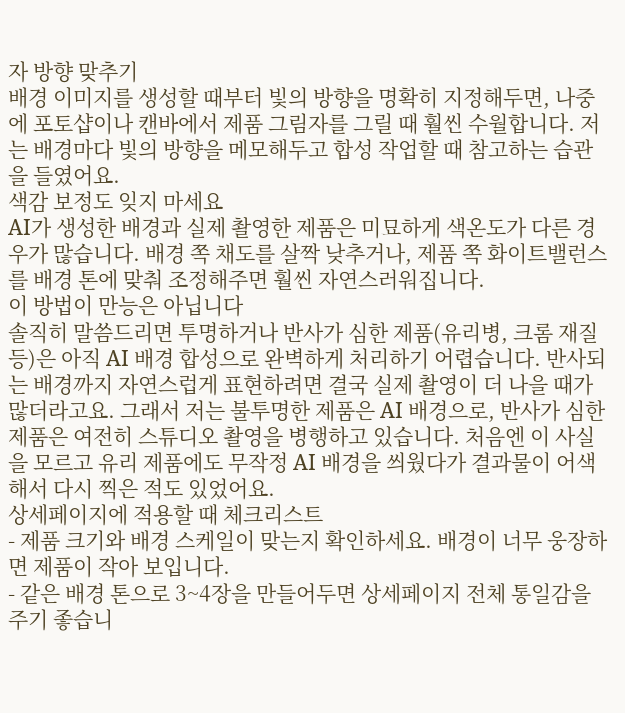자 방향 맞추기
배경 이미지를 생성할 때부터 빛의 방향을 명확히 지정해두면, 나중에 포토샵이나 캔바에서 제품 그림자를 그릴 때 훨씬 수월합니다. 저는 배경마다 빛의 방향을 메모해두고 합성 작업할 때 참고하는 습관을 들였어요.
색감 보정도 잊지 마세요
AI가 생성한 배경과 실제 촬영한 제품은 미묘하게 색온도가 다른 경우가 많습니다. 배경 쪽 채도를 살짝 낮추거나, 제품 쪽 화이트밸런스를 배경 톤에 맞춰 조정해주면 훨씬 자연스러워집니다.
이 방법이 만능은 아닙니다
솔직히 말씀드리면 투명하거나 반사가 심한 제품(유리병, 크롬 재질 등)은 아직 AI 배경 합성으로 완벽하게 처리하기 어렵습니다. 반사되는 배경까지 자연스럽게 표현하려면 결국 실제 촬영이 더 나을 때가 많더라고요. 그래서 저는 불투명한 제품은 AI 배경으로, 반사가 심한 제품은 여전히 스튜디오 촬영을 병행하고 있습니다. 처음엔 이 사실을 모르고 유리 제품에도 무작정 AI 배경을 씌웠다가 결과물이 어색해서 다시 찍은 적도 있었어요.
상세페이지에 적용할 때 체크리스트
- 제품 크기와 배경 스케일이 맞는지 확인하세요. 배경이 너무 웅장하면 제품이 작아 보입니다.
- 같은 배경 톤으로 3~4장을 만들어두면 상세페이지 전체 통일감을 주기 좋습니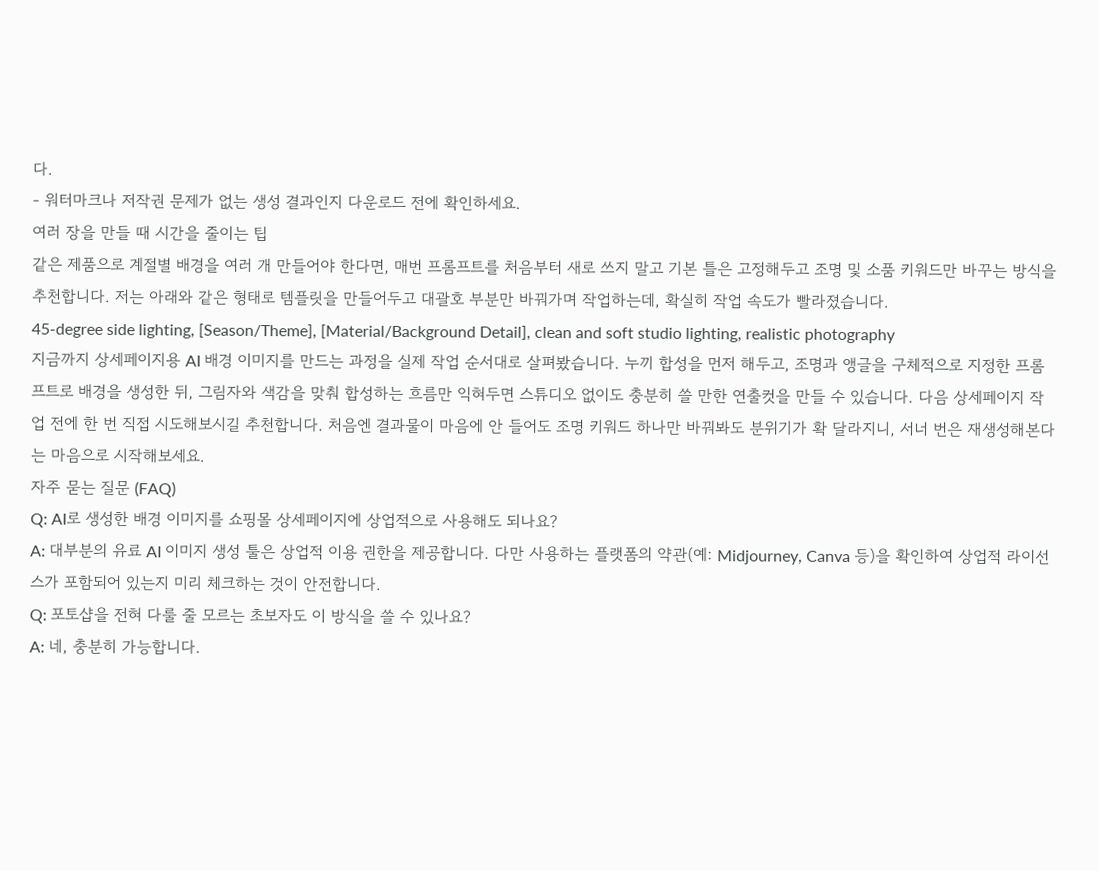다.
- 워터마크나 저작권 문제가 없는 생성 결과인지 다운로드 전에 확인하세요.
여러 장을 만들 때 시간을 줄이는 팁
같은 제품으로 계절별 배경을 여러 개 만들어야 한다면, 매번 프롬프트를 처음부터 새로 쓰지 말고 기본 틀은 고정해두고 조명 및 소품 키워드만 바꾸는 방식을 추천합니다. 저는 아래와 같은 형태로 템플릿을 만들어두고 대괄호 부분만 바꿔가며 작업하는데, 확실히 작업 속도가 빨라졌습니다.
45-degree side lighting, [Season/Theme], [Material/Background Detail], clean and soft studio lighting, realistic photography
지금까지 상세페이지용 AI 배경 이미지를 만드는 과정을 실제 작업 순서대로 살펴봤습니다. 누끼 합성을 먼저 해두고, 조명과 앵글을 구체적으로 지정한 프롬프트로 배경을 생성한 뒤, 그림자와 색감을 맞춰 합성하는 흐름만 익혀두면 스튜디오 없이도 충분히 쓸 만한 연출컷을 만들 수 있습니다. 다음 상세페이지 작업 전에 한 번 직접 시도해보시길 추천합니다. 처음엔 결과물이 마음에 안 들어도 조명 키워드 하나만 바꿔봐도 분위기가 확 달라지니, 서너 번은 재생성해본다는 마음으로 시작해보세요.
자주 묻는 질문 (FAQ)
Q: AI로 생성한 배경 이미지를 쇼핑몰 상세페이지에 상업적으로 사용해도 되나요?
A: 대부분의 유료 AI 이미지 생성 툴은 상업적 이용 권한을 제공합니다. 다만 사용하는 플랫폼의 약관(예: Midjourney, Canva 등)을 확인하여 상업적 라이선스가 포함되어 있는지 미리 체크하는 것이 안전합니다.
Q: 포토샵을 전혀 다룰 줄 모르는 초보자도 이 방식을 쓸 수 있나요?
A: 네, 충분히 가능합니다.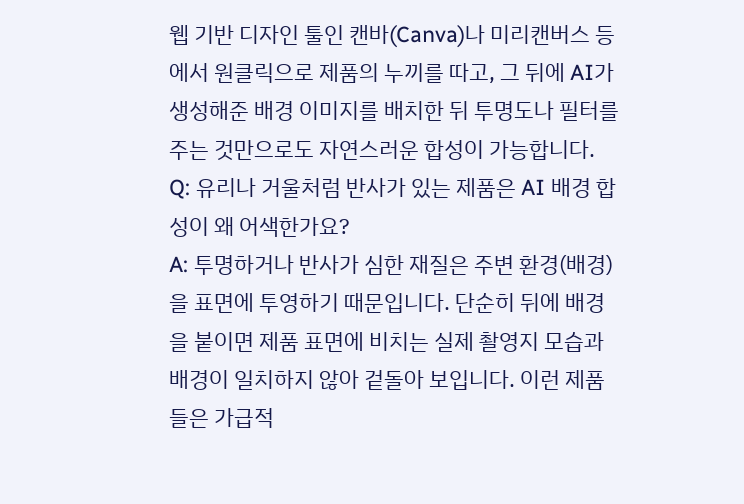웹 기반 디자인 툴인 캔바(Canva)나 미리캔버스 등에서 원클릭으로 제품의 누끼를 따고, 그 뒤에 AI가 생성해준 배경 이미지를 배치한 뒤 투명도나 필터를 주는 것만으로도 자연스러운 합성이 가능합니다.
Q: 유리나 거울처럼 반사가 있는 제품은 AI 배경 합성이 왜 어색한가요?
A: 투명하거나 반사가 심한 재질은 주변 환경(배경)을 표면에 투영하기 때문입니다. 단순히 뒤에 배경을 붙이면 제품 표면에 비치는 실제 촬영지 모습과 배경이 일치하지 않아 겉돌아 보입니다. 이런 제품들은 가급적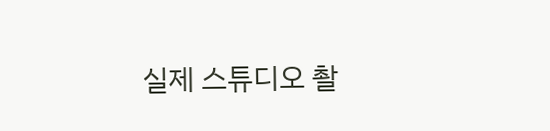실제 스튜디오 촬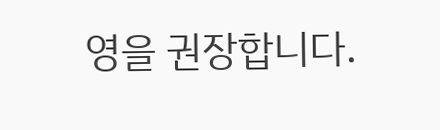영을 권장합니다.